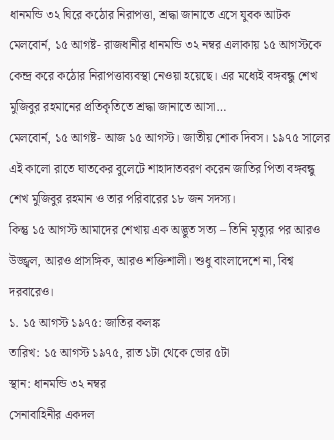ধানমন্ডি ৩২ ঘিরে কঠোর নিরাপত্তা, শ্রদ্ধা জানাতে এসে যুবক আটক
মেলবোর্ন, ১৫ আগষ্ট- রাজধানীর ধানমন্ডি ৩২ নম্বর এলাকায় ১৫ আগস্টকে কেন্দ্র করে কঠোর নিরাপত্তাব্যবস্থা নেওয়া হয়েছে। এর মধ্যেই বঙ্গবন্ধু শেখ মুজিবুর রহমানের প্রতিকৃতিতে শ্রদ্ধা জানাতে আসা…
মেলবোর্ন, ১৫ আগষ্ট- আজ ১৫ আগস্ট। জাতীয় শোক দিবস। ১৯৭৫ সালের এই কালো রাতে ঘাতকের বুলেটে শাহাদাতবরণ করেন জাতির পিতা বঙ্গবন্ধু শেখ মুজিবুর রহমান ও তার পরিবারের ১৮ জন সদস্য।
কিন্তু ১৫ আগস্ট আমাদের শেখায় এক অদ্ভুত সত্য – তিনি মৃত্যুর পর আরও উজ্জ্বল, আরও প্রাসঙ্গিক, আরও শক্তিশালী। শুধু বাংলাদেশে না, বিশ্ব দরবারেও।
১. ১৫ আগস্ট ১৯৭৫: জাতির কলঙ্ক
তারিখ: ১৫ আগস্ট ১৯৭৫, রাত ১টা থেকে ভোর ৫টা
স্থান: ধানমন্ডি ৩২ নম্বর
সেনাবাহিনীর একদল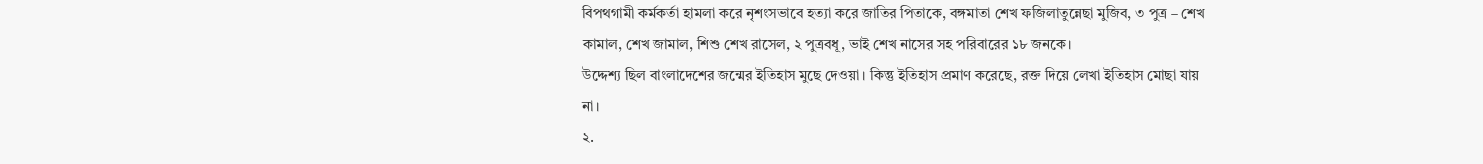বিপথগামী কর্মকর্তা হামলা করে নৃশংসভাবে হত্যা করে জাতির পিতাকে, বঙ্গমাতা শেখ ফজিলাতুন্নেছা মুজিব, ৩ পুত্র – শেখ কামাল, শেখ জামাল, শিশু শেখ রাসেল, ২ পুত্রবধূ, ভাই শেখ নাসের সহ পরিবারের ১৮ জনকে।
উদ্দেশ্য ছিল বাংলাদেশের জন্মের ইতিহাস মুছে দেওয়া। কিন্তু ইতিহাস প্রমাণ করেছে, রক্ত দিয়ে লেখা ইতিহাস মোছা যায় না।
২.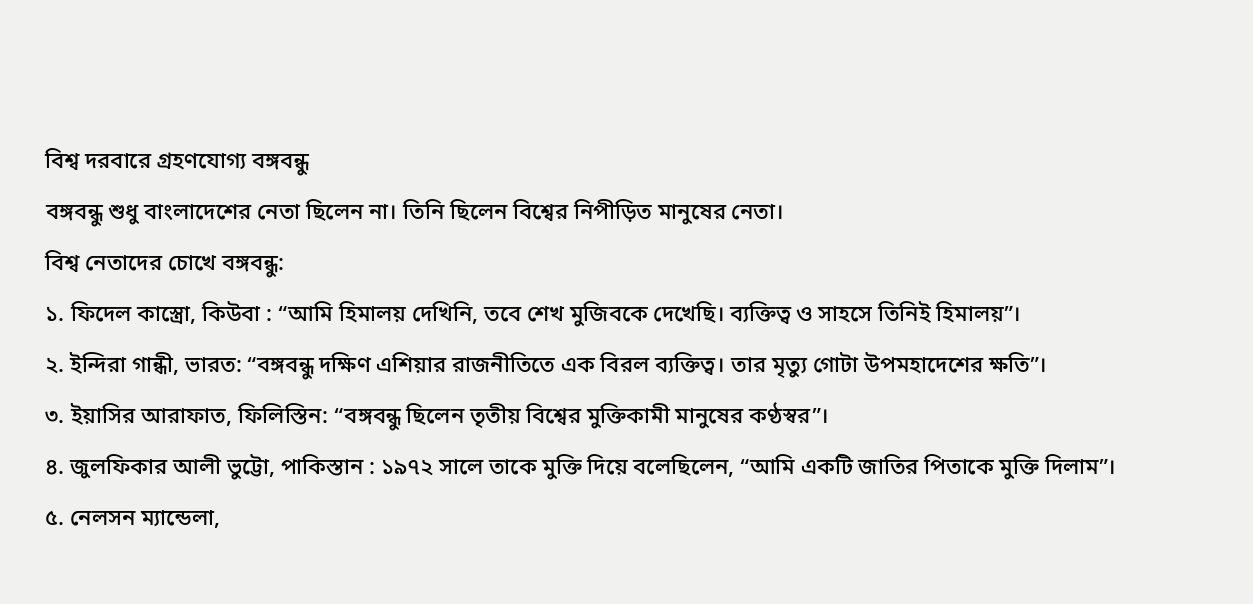বিশ্ব দরবারে গ্রহণযোগ্য বঙ্গবন্ধু
বঙ্গবন্ধু শুধু বাংলাদেশের নেতা ছিলেন না। তিনি ছিলেন বিশ্বের নিপীড়িত মানুষের নেতা।
বিশ্ব নেতাদের চোখে বঙ্গবন্ধু:
১. ফিদেল কাস্ত্রো, কিউবা : “আমি হিমালয় দেখিনি, তবে শেখ মুজিবকে দেখেছি। ব্যক্তিত্ব ও সাহসে তিনিই হিমালয়”।
২. ইন্দিরা গান্ধী, ভারত: “বঙ্গবন্ধু দক্ষিণ এশিয়ার রাজনীতিতে এক বিরল ব্যক্তিত্ব। তার মৃত্যু গোটা উপমহাদেশের ক্ষতি”।
৩. ইয়াসির আরাফাত, ফিলিস্তিন: “বঙ্গবন্ধু ছিলেন তৃতীয় বিশ্বের মুক্তিকামী মানুষের কণ্ঠস্বর”।
৪. জুলফিকার আলী ভুট্টো, পাকিস্তান : ১৯৭২ সালে তাকে মুক্তি দিয়ে বলেছিলেন, “আমি একটি জাতির পিতাকে মুক্তি দিলাম”।
৫. নেলসন ম্যান্ডেলা,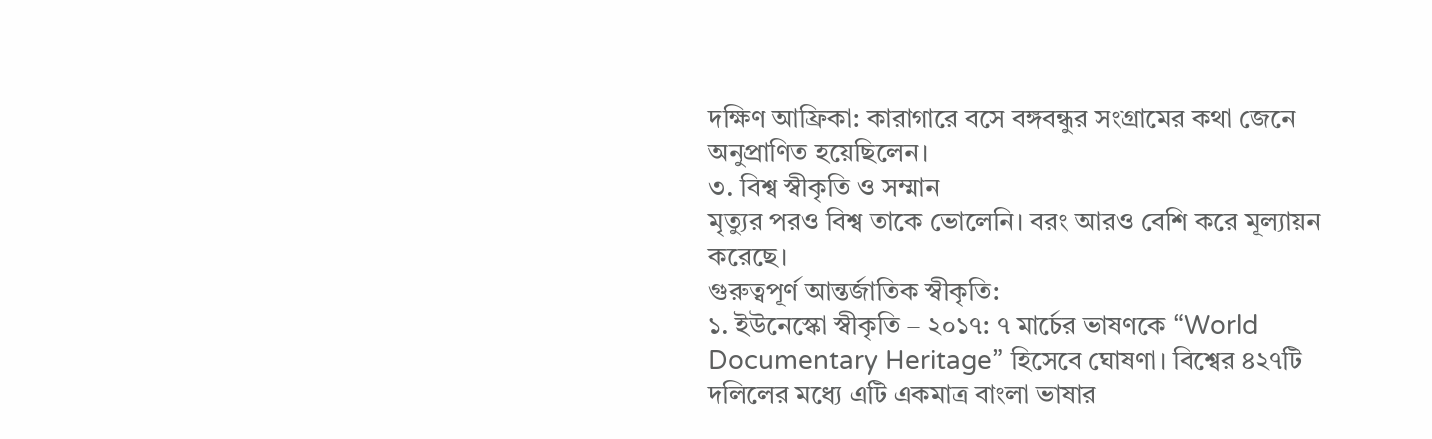দক্ষিণ আফ্রিকা: কারাগারে বসে বঙ্গবন্ধুর সংগ্রামের কথা জেনে অনুপ্রাণিত হয়েছিলেন।
৩. বিশ্ব স্বীকৃতি ও সম্মান
মৃত্যুর পরও বিশ্ব তাকে ভোলেনি। বরং আরও বেশি করে মূল্যায়ন করেছে।
গুরুত্বপূর্ণ আন্তর্জাতিক স্বীকৃতি:
১. ইউনেস্কো স্বীকৃতি – ২০১৭: ৭ মার্চের ভাষণকে “World Documentary Heritage” হিসেবে ঘোষণা। বিশ্বের ৪২৭টি দলিলের মধ্যে এটি একমাত্র বাংলা ভাষার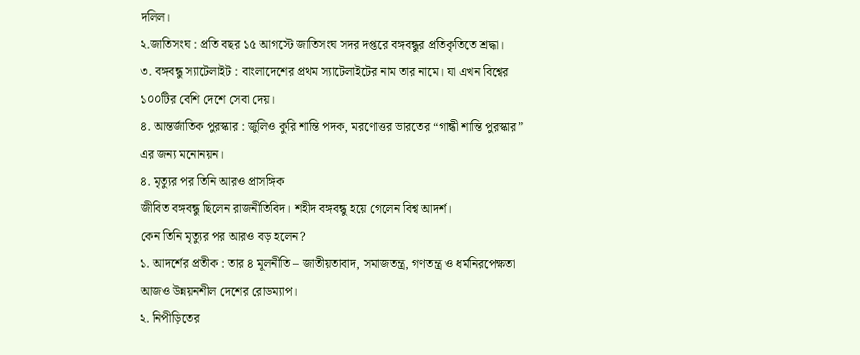দলিল।
২.জাতিসংঘ : প্রতি বছর ১৫ আগস্টে জাতিসংঘ সদর দপ্তরে বঙ্গবন্ধুর প্রতিকৃতিতে শ্রদ্ধা।
৩. বঙ্গবন্ধু স্যাটেলাইট : বাংলাদেশের প্রথম স্যাটেলাইটের নাম তার নামে। যা এখন বিশ্বের ১০০টির বেশি দেশে সেবা দেয়।
৪. আন্তর্জাতিক পুরস্কার : জুলিও কুরি শান্তি পদক, মরণোত্তর ভারতের “গান্ধী শান্তি পুরস্কার” এর জন্য মনোনয়ন।
৪. মৃত্যুর পর তিনি আরও প্রাসঙ্গিক
জীবিত বঙ্গবন্ধু ছিলেন রাজনীতিবিদ। শহীদ বঙ্গবন্ধু হয়ে গেলেন বিশ্ব আদর্শ।
কেন তিনি মৃত্যুর পর আরও বড় হলেন?
১. আদর্শের প্রতীক : তার ৪ মূলনীতি – জাতীয়তাবাদ, সমাজতন্ত্র, গণতন্ত্র ও ধর্মনিরপেক্ষতা আজও উন্নয়নশীল দেশের রোডম্যাপ।
২. নিপীড়িতের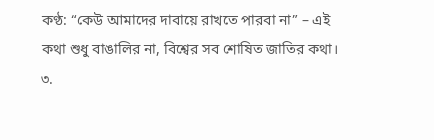কণ্ঠ: “কেউ আমাদের দাবায়ে রাখতে পারবা না” – এই কথা শুধু বাঙালির না, বিশ্বের সব শোষিত জাতির কথা।
৩.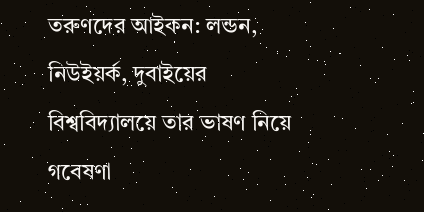তরুণদের আইকন: লন্ডন, নিউইয়র্ক, দুবাইয়ের বিশ্ববিদ্যালয়ে তার ভাষণ নিয়ে গবেষণা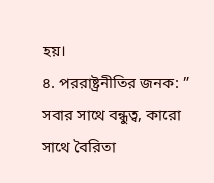হয়।
৪. পররাষ্ট্রনীতির জনক: ” সবার সাথে বন্ধুত্ব, কারো সাথে বৈরিতা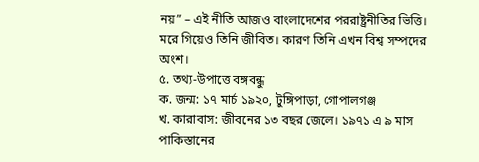নয়” – এই নীতি আজও বাংলাদেশের পররাষ্ট্রনীতির ভিত্তি।
মরে গিয়েও তিনি জীবিত। কারণ তিনি এখন বিশ্ব সম্পদের অংশ।
৫. তথ্য-উপাত্তে বঙ্গবন্ধু
ক. জন্ম: ১৭ মার্চ ১৯২০, টুঙ্গিপাড়া, গোপালগঞ্জ
খ. কারাবাস: জীবনের ১৩ বছর জেলে। ১৯৭১ এ ৯ মাস পাকিস্তানের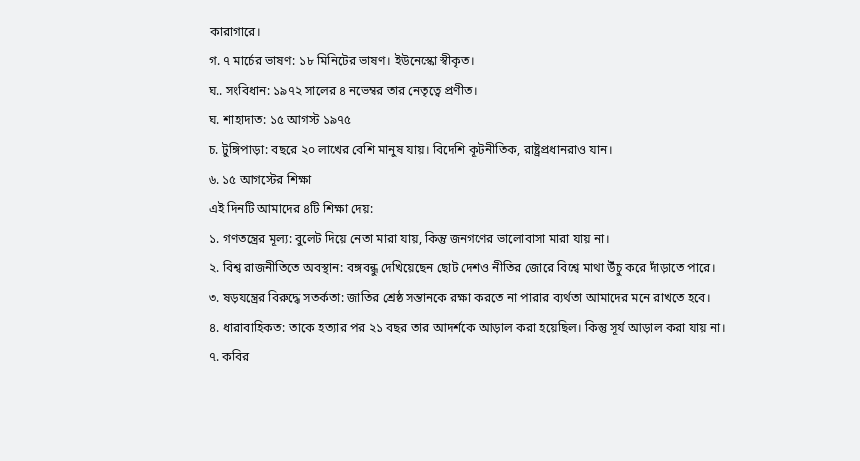কারাগারে।
গ. ৭ মার্চের ভাষণ: ১৮ মিনিটের ভাষণ। ইউনেস্কো স্বীকৃত।
ঘ.. সংবিধান: ১৯৭২ সালের ৪ নভেম্বর তার নেতৃত্বে প্রণীত।
ঘ. শাহাদাত: ১৫ আগস্ট ১৯৭৫
চ. টুঙ্গিপাড়া: বছরে ২০ লাখের বেশি মানুষ যায়। বিদেশি কূটনীতিক, রাষ্ট্রপ্রধানরাও যান।
৬. ১৫ আগস্টের শিক্ষা
এই দিনটি আমাদের ৪টি শিক্ষা দেয়:
১. গণতন্ত্রের মূল্য: বুলেট দিয়ে নেতা মারা যায়, কিন্তু জনগণের ভালোবাসা মারা যায় না।
২. বিশ্ব রাজনীতিতে অবস্থান: বঙ্গবন্ধু দেখিয়েছেন ছোট দেশও নীতির জোরে বিশ্বে মাথা উঁচু করে দাঁড়াতে পারে।
৩. ষড়যন্ত্রের বিরুদ্ধে সতর্কতা: জাতির শ্রেষ্ঠ সন্তানকে রক্ষা করতে না পারার ব্যর্থতা আমাদের মনে রাখতে হবে।
৪. ধারাবাহিকত: তাকে হত্যার পর ২১ বছর তার আদর্শকে আড়াল করা হয়েছিল। কিন্তু সূর্য আড়াল করা যায় না।
৭. কবির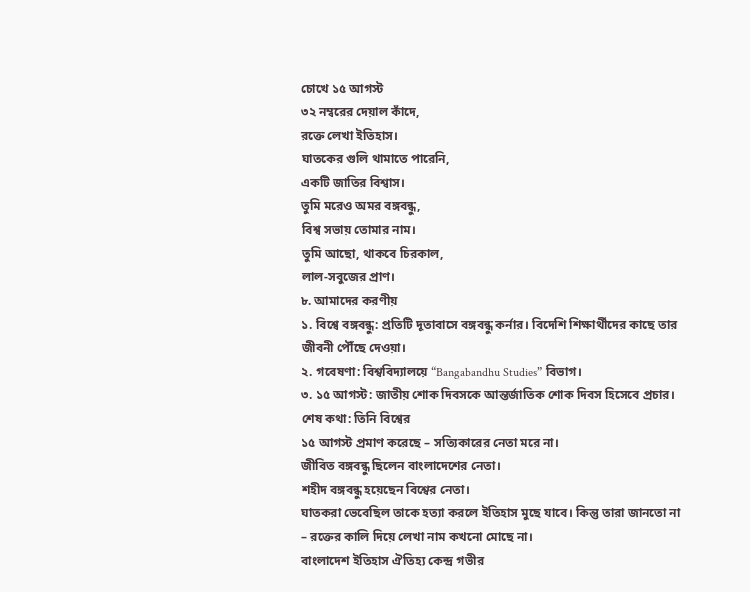চোখে ১৫ আগস্ট
৩২ নম্বরের দেয়াল কাঁদে,
রক্তে লেখা ইতিহাস।
ঘাতকের গুলি থামাতে পারেনি,
একটি জাতির বিশ্বাস।
তুমি মরেও অমর বঙ্গবন্ধু,
বিশ্ব সভায় তোমার নাম।
তুমি আছো, থাকবে চিরকাল,
লাল-সবুজের প্রাণ।
৮. আমাদের করণীয়
১. বিশ্বে বঙ্গবন্ধু: প্রতিটি দূতাবাসে বঙ্গবন্ধু কর্নার। বিদেশি শিক্ষার্থীদের কাছে তার জীবনী পৌঁছে দেওয়া।
২. গবেষণা: বিশ্ববিদ্যালয়ে “Bangabandhu Studies” বিভাগ।
৩. ১৫ আগস্ট: জাতীয় শোক দিবসকে আন্তর্জাতিক শোক দিবস হিসেবে প্রচার।
শেষ কথা: তিনি বিশ্বের
১৫ আগস্ট প্রমাণ করেছে – সত্যিকারের নেতা মরে না।
জীবিত বঙ্গবন্ধু ছিলেন বাংলাদেশের নেতা।
শহীদ বঙ্গবন্ধু হয়েছেন বিশ্বের নেতা।
ঘাতকরা ভেবেছিল তাকে হত্যা করলে ইতিহাস মুছে যাবে। কিন্তু তারা জানতো না – রক্তের কালি দিয়ে লেখা নাম কখনো মোছে না।
বাংলাদেশ ইতিহাস ঐতিহ্য কেন্দ্র গভীর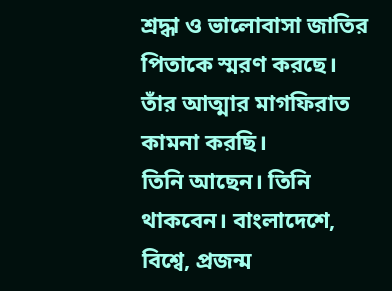শ্রদ্ধা ও ভালোবাসা জাতির পিতাকে স্মরণ করছে। তাঁর আত্মার মাগফিরাত কামনা করছি।
তিনি আছেন। তিনি থাকবেন। বাংলাদেশে, বিশ্বে, প্রজন্ম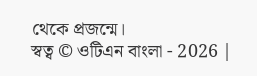থেকে প্রজন্মে।
স্বত্ব © ওটিএন বাংলা - 2026 |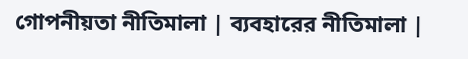গোপনীয়তা নীতিমালা | ব্যবহারের নীতিমালা |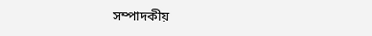সম্পাদকীয়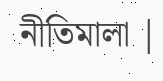নীতিমালা |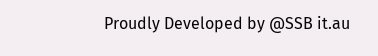Proudly Developed by @SSB it.au